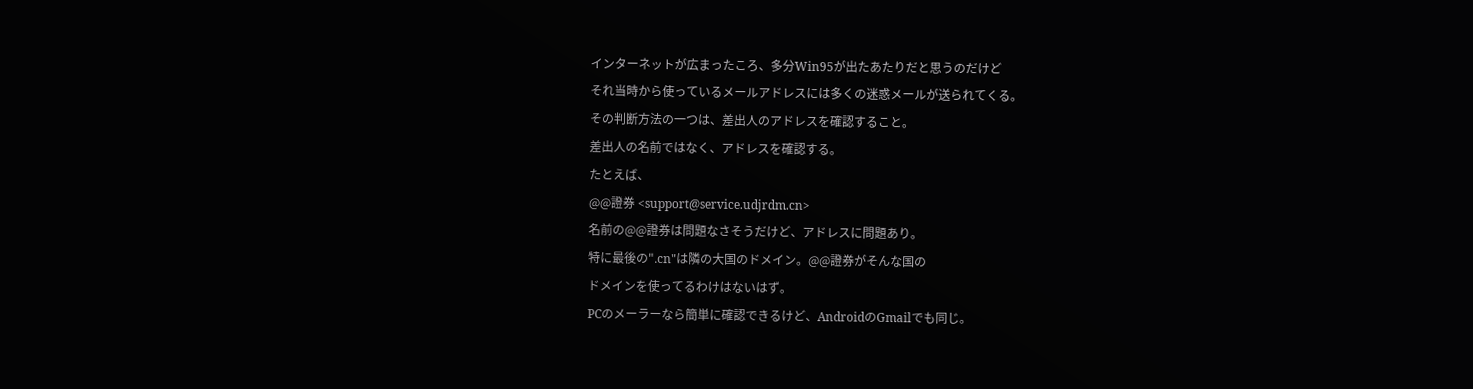インターネットが広まったころ、多分Win95が出たあたりだと思うのだけど
それ当時から使っているメールアドレスには多くの迷惑メールが送られてくる。
その判断方法の一つは、差出人のアドレスを確認すること。
差出人の名前ではなく、アドレスを確認する。
たとえば、
@@證券 <support@service.udjrdm.cn>
名前の@@證券は問題なさそうだけど、アドレスに問題あり。
特に最後の".cn"は隣の大国のドメイン。@@證券がそんな国の
ドメインを使ってるわけはないはず。
PCのメーラーなら簡単に確認できるけど、AndroidのGmailでも同じ。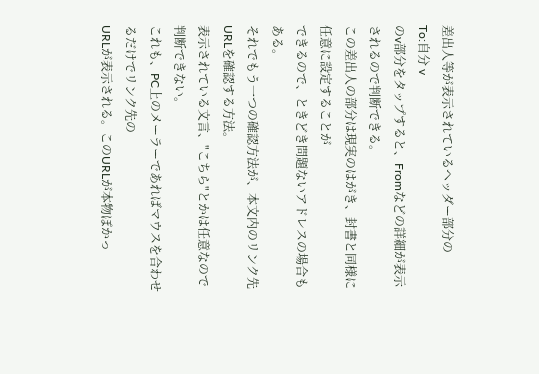差出人等が表示されているヘッダー部分の
To:自分 v
のv部分をタップすると、Fromなどの詳細が表示されるので判断できる。
この差出人の部分は現実のはがき、封書と同様に任意に設定することが
できるので、ときどき問題ないアドレスの場合もある。
それでもう一つの確認方法が、本文内のリンク先URLを確認する方法。
表示されている文言、"こちら"とかは任意なので判断できない。
これも、PC上のメーラーであればマウスを合わせるだけでリンク先の
URLが表示される。このURLが本物ぽかっ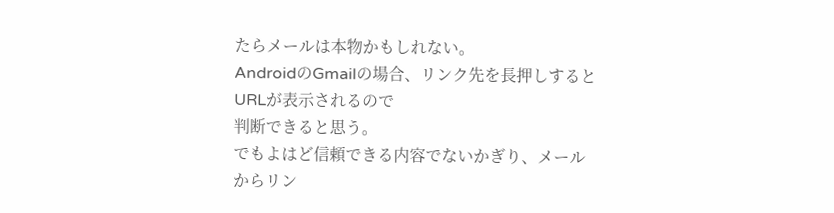たらメールは本物かもしれない。
AndroidのGmailの場合、リンク先を長押しするとURLが表示されるので
判断できると思う。
でもよはど信頼できる内容でないかぎり、メールからリン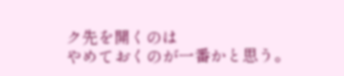ク先を開くのは
やめておくのが一番かと思う。